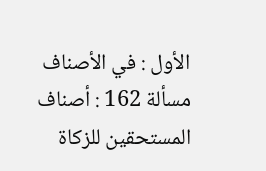الأول : في الأصناف
مسألة 162 : أصناف المستحقين للزكاة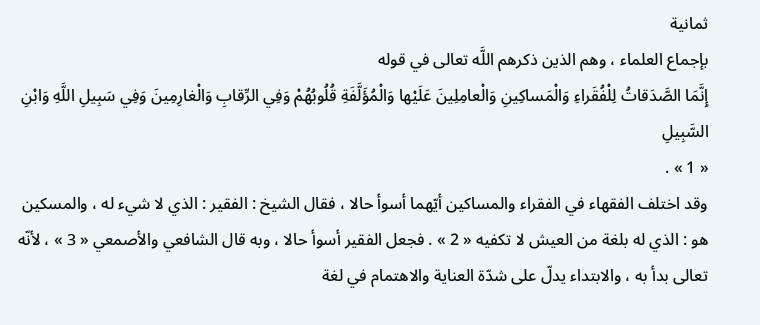ثمانية
بإجماع العلماء ، وهم الذين ذكرهم اللَّه تعالى في قوله
إِنَّمَا الصَّدَقاتُ لِلْفُقَراءِ وَالْمَساكِينِ وَالْعامِلِينَ عَلَيْها وَالْمُؤَلَّفَةِ قُلُوبُهُمْ وَفِي الرِّقابِ وَالْغارِمِينَ وَفِي سَبِيلِ اللَّهِ وَابْنِ السَّبِيلِ
« 1 » .
وقد اختلف الفقهاء في الفقراء والمساكين أيّهما أسوأ حالا ، فقال الشيخ : الفقير : الذي لا شيء له ، والمسكين هو : الذي له بلغة من العيش لا تكفيه « 2 » . فجعل الفقير أسوأ حالا ، وبه قال الشافعي والأصمعي « 3 » ، لأنّه تعالى بدأ به ، والابتداء يدلّ على شدّة العناية والاهتمام في لغة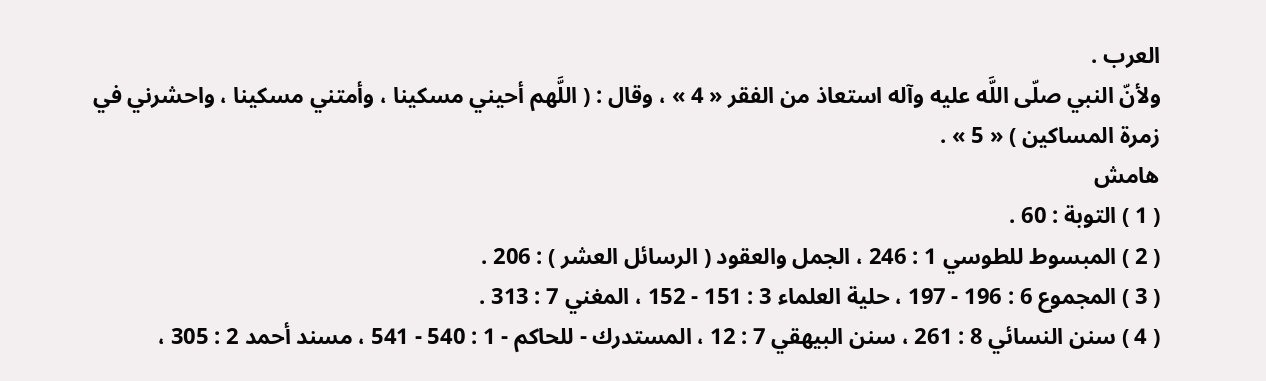العرب .
ولأنّ النبي صلّى اللَّه عليه وآله استعاذ من الفقر « 4 » ، وقال : ( اللَّهم أحيني مسكينا ، وأمتني مسكينا ، واحشرني في زمرة المساكين ) « 5 » .
هامش
( 1 ) التوبة : 60 .
( 2 ) المبسوط للطوسي 1 : 246 ، الجمل والعقود ( الرسائل العشر ) : 206 .
( 3 ) المجموع 6 : 196 - 197 ، حلية العلماء 3 : 151 - 152 ، المغني 7 : 313 .
( 4 ) سنن النسائي 8 : 261 ، سنن البيهقي 7 : 12 ، المستدرك - للحاكم - 1 : 540 - 541 ، مسند أحمد 2 : 305 ،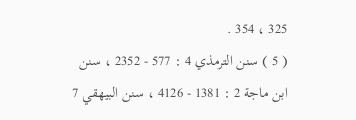325 ، 354 .
( 5 ) سنن الترمذي 4 : 577 - 2352 ، سنن ابن ماجة 2 : 1381 - 4126 ، سنن البيهقي 7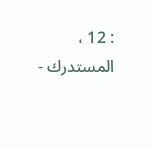: 12 ، المستدرك -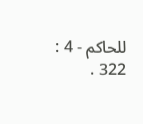للحاكم - 4 : 322 .